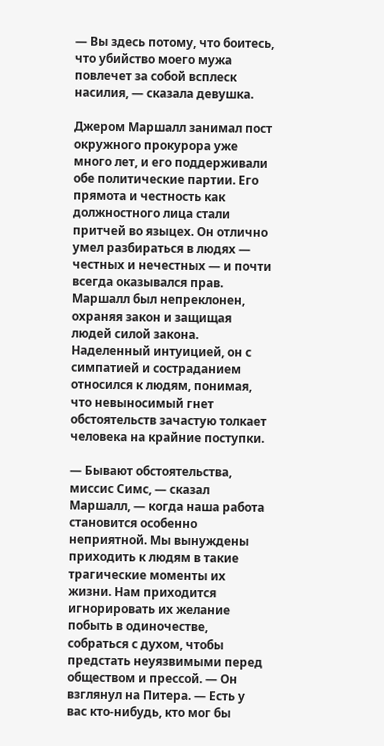— Вы здесь потому, что боитесь, что убийство моего мужа повлечет за собой всплеск насилия, — сказала девушка.

Джером Маршалл занимал пост окружного прокурора уже много лет, и его поддерживали обе политические партии. Его прямота и честность как должностного лица стали притчей во языцех. Он отлично умел разбираться в людях — честных и нечестных — и почти всегда оказывался прав. Маршалл был непреклонен, охраняя закон и защищая людей силой закона. Наделенный интуицией, он с симпатией и состраданием относился к людям, понимая, что невыносимый гнет обстоятельств зачастую толкает человека на крайние поступки.

— Бывают обстоятельства, миссис Симс, — сказал Маршалл, — когда наша работа становится особенно неприятной. Мы вынуждены приходить к людям в такие трагические моменты их жизни. Нам приходится игнорировать их желание побыть в одиночестве, собраться с духом, чтобы предстать неуязвимыми перед обществом и прессой. — Он взглянул на Питера. — Есть у вас кто-нибудь, кто мог бы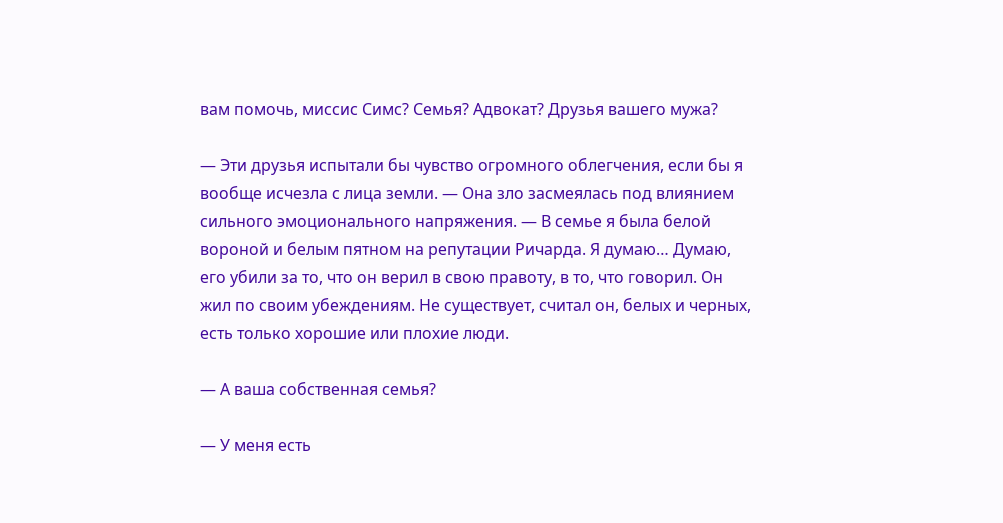вам помочь, миссис Симс? Семья? Адвокат? Друзья вашего мужа?

— Эти друзья испытали бы чувство огромного облегчения, если бы я вообще исчезла с лица земли. — Она зло засмеялась под влиянием сильного эмоционального напряжения. — В семье я была белой вороной и белым пятном на репутации Ричарда. Я думаю… Думаю, его убили за то, что он верил в свою правоту, в то, что говорил. Он жил по своим убеждениям. Не существует, считал он, белых и черных, есть только хорошие или плохие люди.

— А ваша собственная семья?

— У меня есть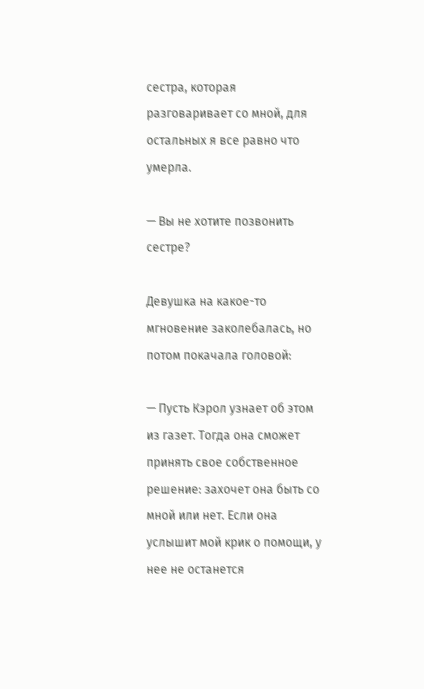сестра, которая разговаривает со мной, для остальных я все равно что умерла.

— Вы не хотите позвонить сестре?

Девушка на какое-то мгновение заколебалась, но потом покачала головой:

— Пусть Кэрол узнает об этом из газет. Тогда она сможет принять свое собственное решение: захочет она быть со мной или нет. Если она услышит мой крик о помощи, у нее не останется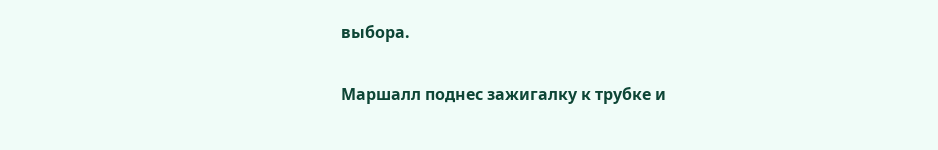выбора.

Маршалл поднес зажигалку к трубке и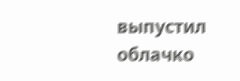выпустил облачко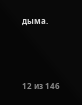дыма.



12 из 146